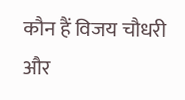कौन हैं विजय चौधरी और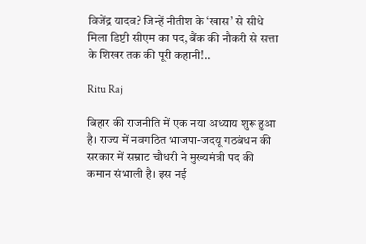विजेंद्र यादव? जिन्हें नीतीश के ‘खास’ से सीधे मिला डिप्टी सीएम का पद, बैंक की नौकरी से सत्ता के शिखर तक की पूरी कहानी!..

Ritu Raj

बिहार की राजनीति में एक नया अध्याय शुरू हुआ है। राज्य में नवगठित भाजपा-जदयू गठबंधन की सरकार में सम्राट चौधरी ने मुख्यमंत्री पद की कमान संभाली है। इस नई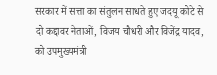सरकार में सत्ता का संतुलन साधते हुए जदयू कोटे से दो कद्दावर नेताओं, विजय चौधरी और विजेंद्र यादव, को उपमुख्यमंत्री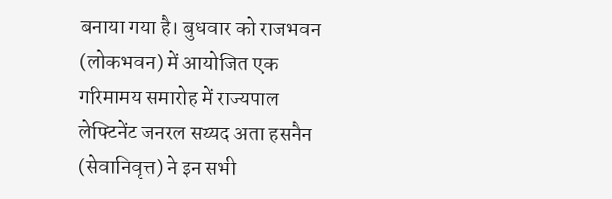बनाया गया है। बुधवार को राजभवन (लोकभवन) में आयोजित एक गरिमामय समारोह में राज्यपाल लेफ्टिनेंट जनरल सय्यद अता हसनैन (सेवानिवृत्त) ने इन सभी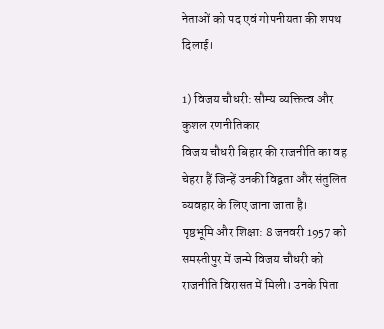नेताओं को पद एवं गोपनीयता की शपथ दिलाई।

1) विजय चौधरी: सौम्य व्यक्तित्व और कुशल रणनीतिकार
विजय चौधरी बिहार की राजनीति का वह चेहरा हैं जिन्हें उनकी विद्वता और संतुलित व्यवहार के लिए जाना जाता है।
पृष्ठभूमि और शिक्षा: 8 जनवरी 1957 को समस्तीपुर में जन्मे विजय चौधरी को राजनीति विरासत में मिली। उनके पिता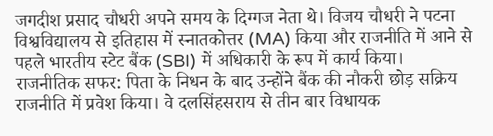जगदीश प्रसाद चौधरी अपने समय के दिग्गज नेता थे। विजय चौधरी ने पटना विश्वविद्यालय से इतिहास में स्नातकोत्तर (MA) किया और राजनीति में आने से पहले भारतीय स्टेट बैंक (SBI) में अधिकारी के रूप में कार्य किया।
राजनीतिक सफर: पिता के निधन के बाद उन्होंने बैंक की नौकरी छोड़ सक्रिय राजनीति में प्रवेश किया। वे दलसिंहसराय से तीन बार विधायक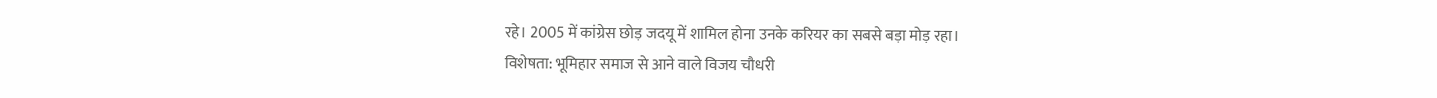रहे। 2005 में कांग्रेस छोड़ जदयू में शामिल होना उनके करियर का सबसे बड़ा मोड़ रहा।
विशेषता: भूमिहार समाज से आने वाले विजय चौधरी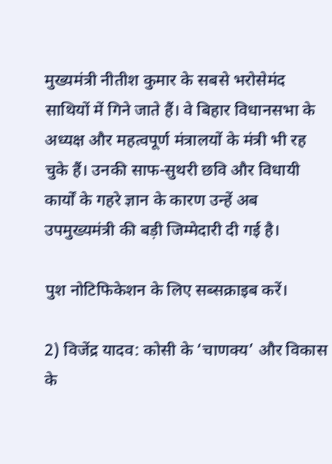मुख्यमंत्री नीतीश कुमार के सबसे भरोसेमंद साथियों में गिने जाते हैं। वे बिहार विधानसभा के अध्यक्ष और महत्वपूर्ण मंत्रालयों के मंत्री भी रह चुके हैं। उनकी साफ-सुथरी छवि और विधायी कार्यों के गहरे ज्ञान के कारण उन्हें अब उपमुख्यमंत्री की बड़ी जिम्मेदारी दी गई है।

पुश नोटिफिकेशन के लिए सब्सक्राइब करें।

2) विजेंद्र यादव: कोसी के ‘चाणक्य’ और विकास के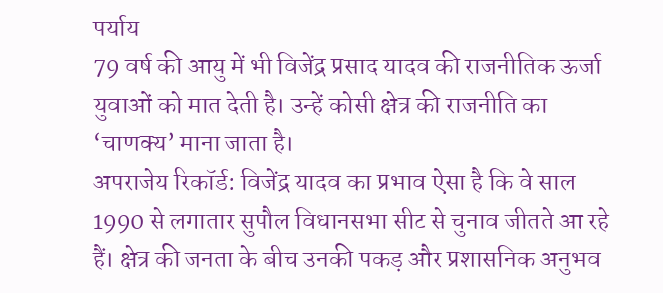पर्याय
79 वर्ष की आयु में भी विजेंद्र प्रसाद यादव की राजनीतिक ऊर्जा युवाओं को मात देती है। उन्हें कोसी क्षेत्र की राजनीति का ‘चाणक्य’ माना जाता है।
अपराजेय रिकॉर्ड: विजेंद्र यादव का प्रभाव ऐसा है कि वे साल 1990 से लगातार सुपौल विधानसभा सीट से चुनाव जीतते आ रहे हैं। क्षेत्र की जनता के बीच उनकी पकड़ और प्रशासनिक अनुभव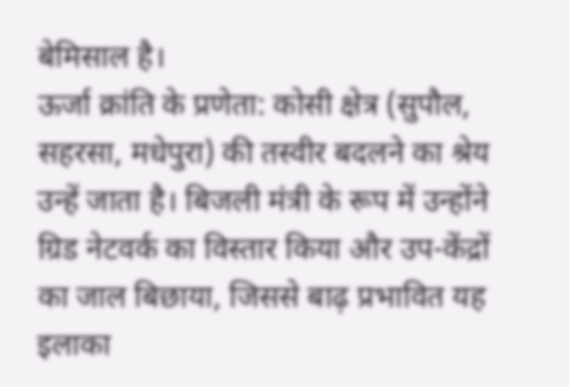बेमिसाल है।
ऊर्जा क्रांति के प्रणेता: कोसी क्षेत्र (सुपौल, सहरसा, मधेपुरा) की तस्वीर बदलने का श्रेय उन्हें जाता है। बिजली मंत्री के रूप में उन्होंने ग्रिड नेटवर्क का विस्तार किया और उप-केंद्रों का जाल बिछाया, जिससे बाढ़ प्रभावित यह इलाका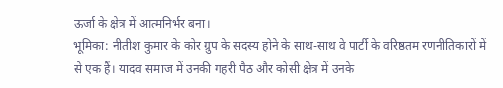ऊर्जा के क्षेत्र में आत्मनिर्भर बना।
भूमिका: नीतीश कुमार के कोर ग्रुप के सदस्य होने के साथ-साथ वे पार्टी के वरिष्ठतम रणनीतिकारों में से एक हैं। यादव समाज में उनकी गहरी पैठ और कोसी क्षेत्र में उनके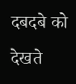दबदबे को देखते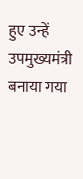हुए उन्हें उपमुख्यमंत्री बनाया गया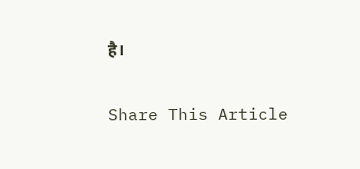है।

Share This Article